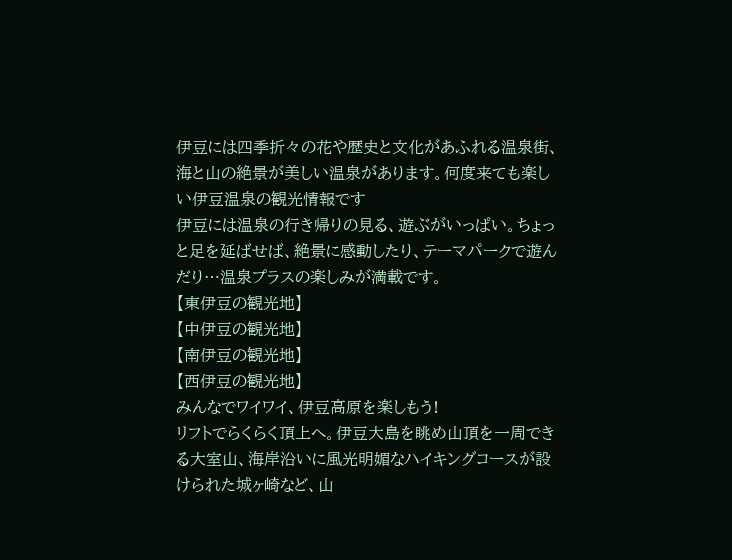伊豆には四季折々の花や歴史と文化があふれる温泉街、海と山の絶景が美しい温泉があります。何度来ても楽しい伊豆温泉の観光情報です
伊豆には温泉の行き帰りの見る、遊ぶがいっぱい。ちょっと足を延ばせば、絶景に感動したり、テーマパークで遊んだり…温泉プラスの楽しみが満載です。
【東伊豆の観光地】
【中伊豆の観光地】
【南伊豆の観光地】
【西伊豆の観光地】
みんなでワイワイ、伊豆高原を楽しもう!
リフトでらくらく頂上へ。伊豆大島を眺め山頂を一周できる大室山、海岸沿いに風光明媚なハイキングコースが設けられた城ヶ崎など、山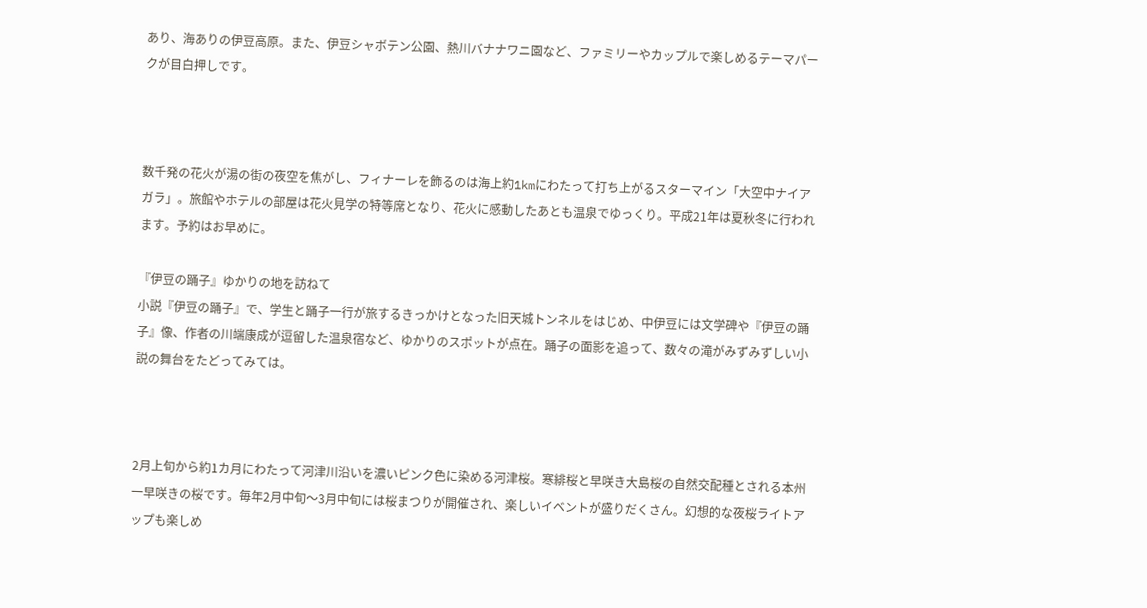あり、海ありの伊豆高原。また、伊豆シャボテン公園、熱川バナナワニ園など、ファミリーやカップルで楽しめるテーマパークが目白押しです。



数千発の花火が湯の街の夜空を焦がし、フィナーレを飾るのは海上約1kmにわたって打ち上がるスターマイン「大空中ナイアガラ」。旅館やホテルの部屋は花火見学の特等席となり、花火に感動したあとも温泉でゆっくり。平成21年は夏秋冬に行われます。予約はお早めに。

『伊豆の踊子』ゆかりの地を訪ねて
小説『伊豆の踊子』で、学生と踊子一行が旅するきっかけとなった旧天城トンネルをはじめ、中伊豆には文学碑や『伊豆の踊子』像、作者の川端康成が逗留した温泉宿など、ゆかりのスポットが点在。踊子の面影を追って、数々の滝がみずみずしい小説の舞台をたどってみては。



2月上旬から約1カ月にわたって河津川沿いを濃いピンク色に染める河津桜。寒緋桜と早咲き大島桜の自然交配種とされる本州一早咲きの桜です。毎年2月中旬〜3月中旬には桜まつりが開催され、楽しいイベントが盛りだくさん。幻想的な夜桜ライトアップも楽しめ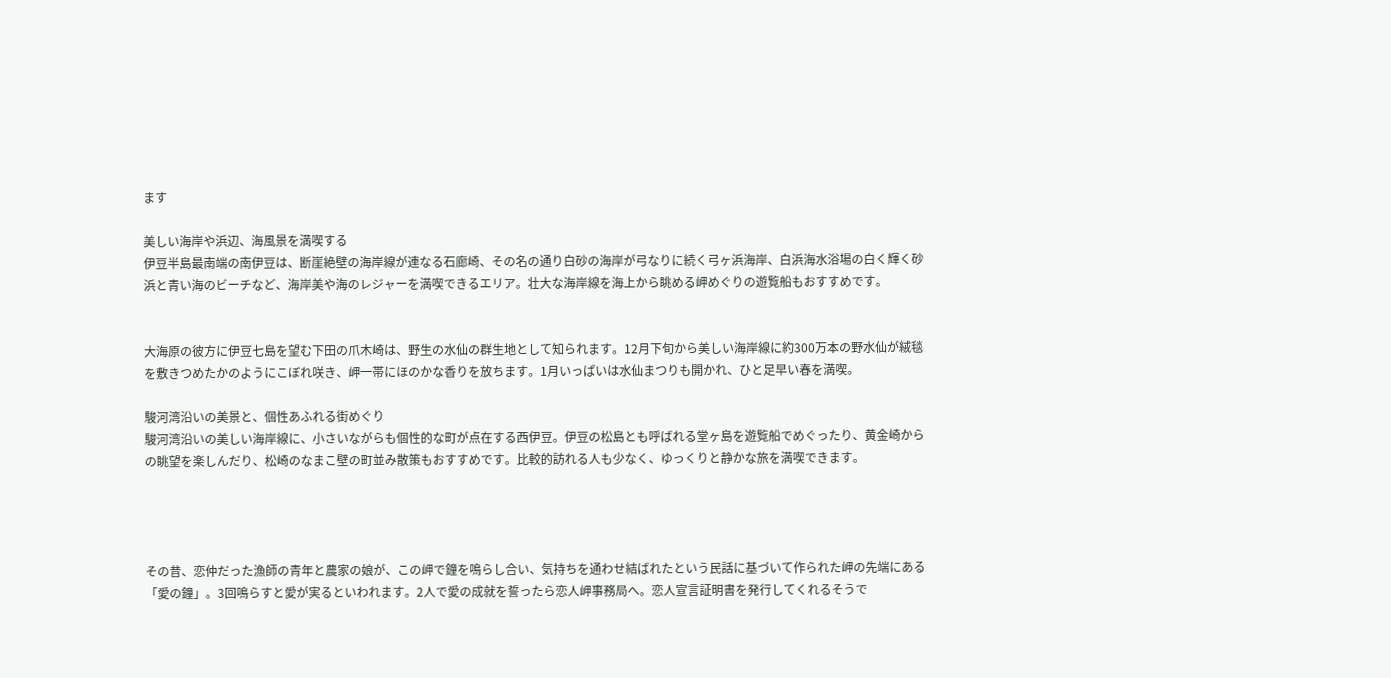ます

美しい海岸や浜辺、海風景を満喫する
伊豆半島最南端の南伊豆は、断崖絶壁の海岸線が連なる石廊崎、その名の通り白砂の海岸が弓なりに続く弓ヶ浜海岸、白浜海水浴場の白く輝く砂浜と青い海のビーチなど、海岸美や海のレジャーを満喫できるエリア。壮大な海岸線を海上から眺める岬めぐりの遊覧船もおすすめです。


大海原の彼方に伊豆七島を望む下田の爪木崎は、野生の水仙の群生地として知られます。12月下旬から美しい海岸線に約300万本の野水仙が絨毯を敷きつめたかのようにこぼれ咲き、岬一帯にほのかな香りを放ちます。1月いっぱいは水仙まつりも開かれ、ひと足早い春を満喫。

駿河湾沿いの美景と、個性あふれる街めぐり
駿河湾沿いの美しい海岸線に、小さいながらも個性的な町が点在する西伊豆。伊豆の松島とも呼ばれる堂ヶ島を遊覧船でめぐったり、黄金崎からの眺望を楽しんだり、松崎のなまこ壁の町並み散策もおすすめです。比較的訪れる人も少なく、ゆっくりと静かな旅を満喫できます。




その昔、恋仲だった漁師の青年と農家の娘が、この岬で鐘を鳴らし合い、気持ちを通わせ結ばれたという民話に基づいて作られた岬の先端にある「愛の鐘」。3回鳴らすと愛が実るといわれます。2人で愛の成就を誓ったら恋人岬事務局へ。恋人宣言証明書を発行してくれるそうで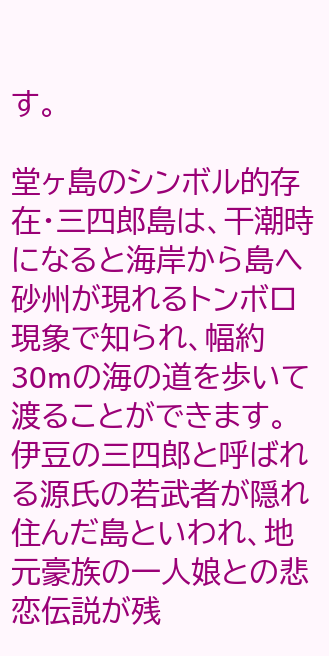す。

堂ヶ島のシンボル的存在・三四郎島は、干潮時になると海岸から島へ砂州が現れるトンボロ現象で知られ、幅約30mの海の道を歩いて渡ることができます。伊豆の三四郎と呼ばれる源氏の若武者が隠れ住んだ島といわれ、地元豪族の一人娘との悲恋伝説が残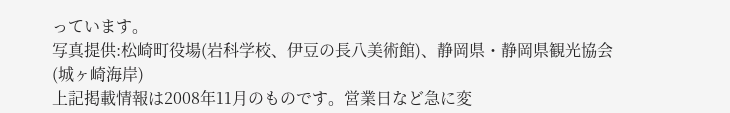っています。
写真提供:松崎町役場(岩科学校、伊豆の長八美術館)、静岡県・静岡県観光協会(城ヶ崎海岸)
上記掲載情報は2008年11月のものです。営業日など急に変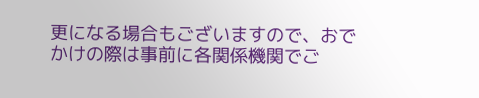更になる場合もございますので、おでかけの際は事前に各関係機関でご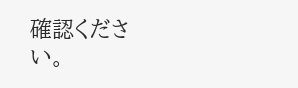確認ください。